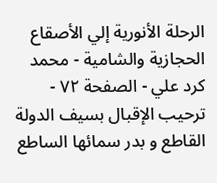الرحلة الأنورية إلي الأصقاع الحجازية والشامية - محمد كرد علي - الصفحة ٧٢ - ترحيب الإقبال بسيف الدولة القاطع و بدر سمائها الساطع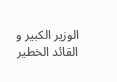الوزير الكبير و القائد الخطير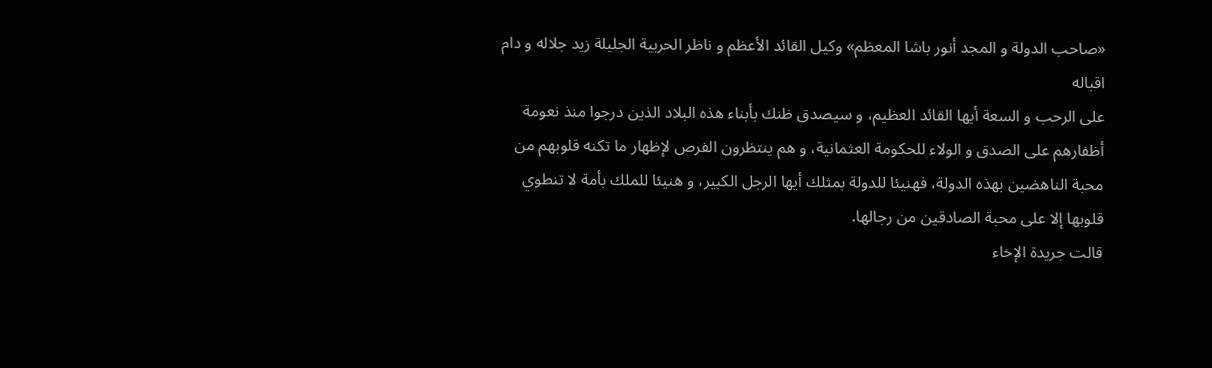«صاحب الدولة و المجد أنور باشا المعظم» وكيل القائد الأعظم و ناظر الحربية الجليلة زيد جلاله و دام اقباله
على الرحب و السعة أيها القائد العظيم، و سيصدق ظنك بأبناء هذه البلاد الذين درجوا منذ نعومة أظفارهم على الصدق و الولاء للحكومة العثمانية، و هم ينتظرون الفرص لإظهار ما تكنه قلوبهم من محبة الناهضين بهذه الدولة، فهنيئا للدولة بمثلك أيها الرجل الكبير، و هنيئا للملك بأمة لا تنطوي قلوبها إلا على محبة الصادقين من رجالها.
قالت جريدة الإخاء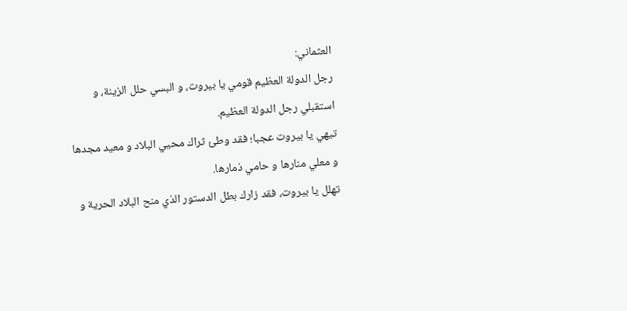العثماني:
رجل الدولة العظيم قومي يا بيروت، و البسي حلل الزينة، و استقبلي رجل الدولة العظيم.
تيهي يا بيروت عجبا؛ فقد وطئ ثراك محيي البلاد و معيد مجدها و معلي منارها و حامي ذمارها.
تهلل يا بيروت، فقد زارك بطل الدستور الذي منح البلاد الحرية و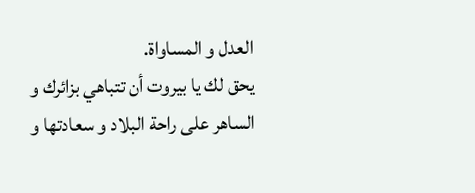العدل و المساواة.
يحق لك يا بيروت أن تتباهي بزائرك و الساهر على راحة البلاد و سعادتها و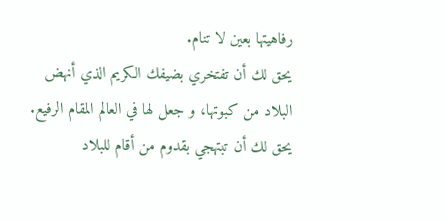رفاهيتها بعين لا تنام.
يحق لك أن تفتخري بضيفك الكريم الذي أنهض البلاد من كبوتها، و جعل لها في العالم المقام الرفيع.
يحق لك أن تبتهجي بقدوم من أقام للبلاد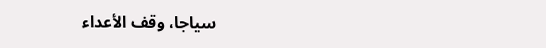سياجا، وقف الأعداء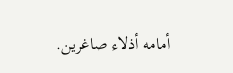أمامه أذلاء صاغرين.